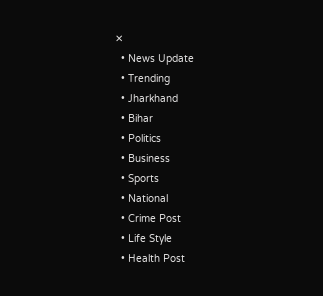✕
  • News Update
  • Trending
  • Jharkhand
  • Bihar
  • Politics
  • Business
  • Sports
  • National
  • Crime Post
  • Life Style
  • Health Post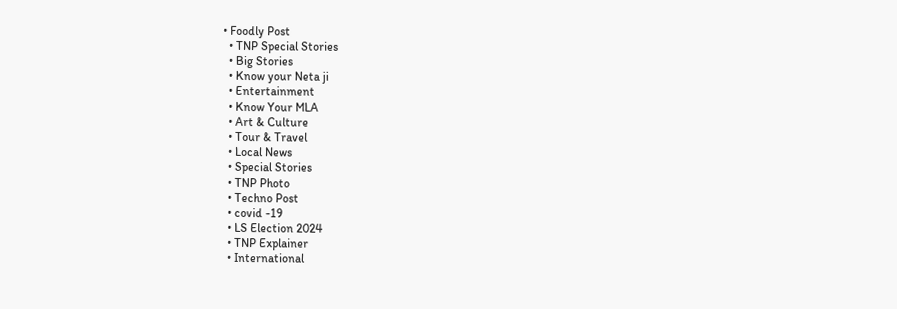• Foodly Post
  • TNP Special Stories
  • Big Stories
  • Know your Neta ji
  • Entertainment
  • Know Your MLA
  • Art & Culture
  • Tour & Travel
  • Local News
  • Special Stories
  • TNP Photo
  • Techno Post
  • covid -19
  • LS Election 2024
  • TNP Explainer
  • International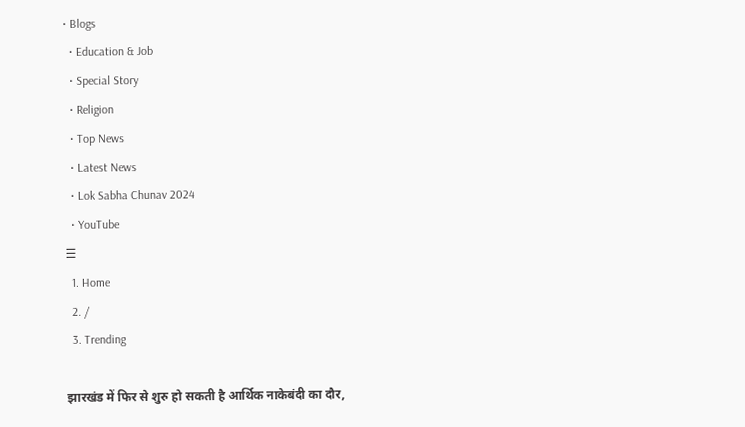• Blogs
  • Education & Job
  • Special Story
  • Religion
  • Top News
  • Latest News
  • Lok Sabha Chunav 2024
  • YouTube
☰
  1. Home
  2. /
  3. Trending

झारखंड में फिर से शुरु हो सकती है आर्थिक नाकेबंदी का दौर,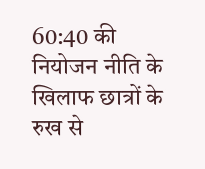60:40 की नियोजन नीति के खिलाफ छात्रों के रुख से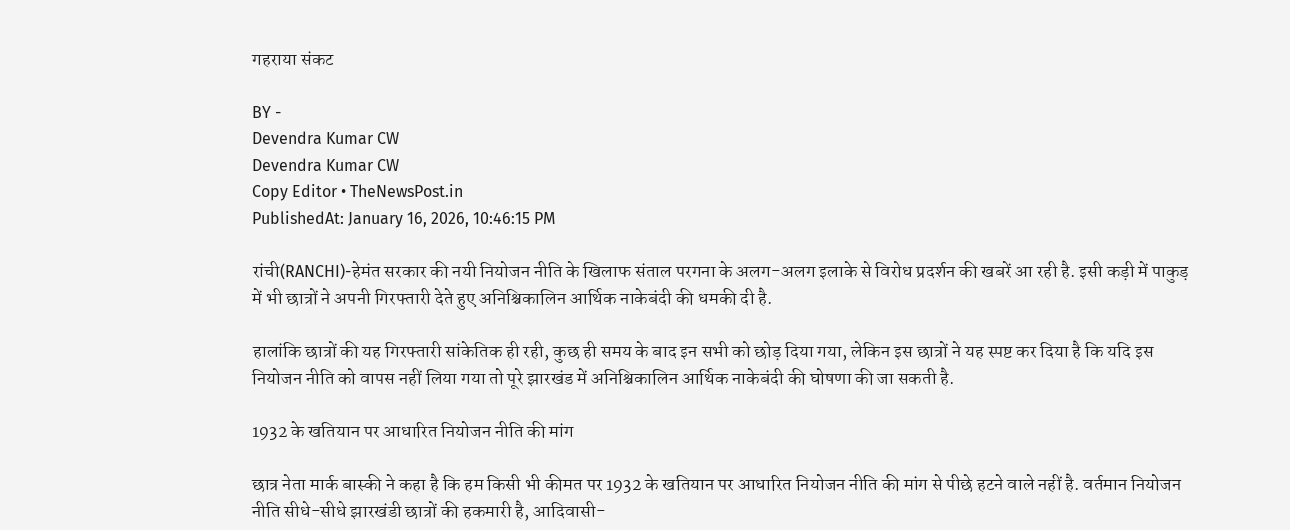गहराया संकट

BY -
Devendra Kumar CW
Devendra Kumar CW
Copy Editor • TheNewsPost.in
PublishedAt: January 16, 2026, 10:46:15 PM

रांची(RANCHI)-हेमंत सरकार की नयी नियोजन नीति के खिलाफ संताल परगना के अलग-अलग इलाके से विरोध प्रदर्शन की खबरें आ रही है. इसी कड़ी में पाकुड़ में भी छात्रों ने अपनी गिरफ्तारी देते हुए अनिश्चिकालिन आर्थिक नाकेबंदी की धमकी दी है.

हालांकि छात्रों की यह गिरफ्तारी सांकेतिक ही रही, कुछ ही समय के बाद इन सभी को छोड़ दिया गया, लेकिन इस छात्रों ने यह स्पष्ट कर दिया है कि यदि इस नियोजन नीति को वापस नहीं लिया गया तो पूरे झारखंड में अनिश्चिकालिन आर्थिक नाकेबंदी की घोषणा की जा सकती है.

1932 के खतियान पर आधारित नियोजन नीति की मांग

छात्र नेता मार्क बास्की ने कहा है कि हम किसी भी कीमत पर 1932 के खतियान पर आधारित नियोजन नीति की मांग से पीछे हटने वाले नहीं है. वर्तमान नियोजन नीति सीधे-सीधे झारखंडी छात्रों की हकमारी है, आदिवासी-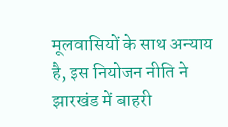मूलवासियों के साथ अन्याय है, इस नियोजन नीति ने झारखंड में बाहरी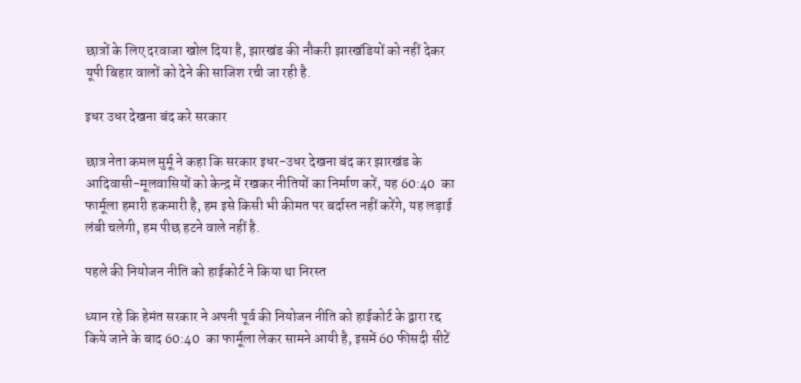छात्रों के लिए दरवाजा खोल दिया है, झारखंड की नौकरी झारखंडियों को नहीं देकर यूपी बिहार वालों को देने की साजिश रची जा रही है.

इधर उधर देखना बंद करे सरकार

छात्र नेता कमल मुर्मू ने कहा कि सरकार इधर-उधर देखना बंद कर झारखंड के आदिवासी-मूलवासियों को केन्द्र में रखकर नीतियों का निर्माण करें, यह 60:40  का फार्मूला हमारी हकमारी है, हम इसे किसी भी कीमत पर बर्दास्त नहीं करेंगे, यह लड़ाई लंबी चलेगी, हम पीछ हटने वाले नहीं है.

पहले की नियोजन नीति को हाईकोर्ट ने किया था निरस्त

ध्यान रहे कि हेमंत सरकार ने अपनी पूर्व की नियोजन नीति को हाईकोर्ट के द्वारा रद्द किये जाने के बाद 60:40  का फार्मूला लेकर सामने आयी है, इसमें 60 फीसदी सीटें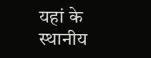यहां के स्थानीय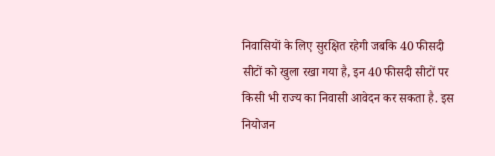निवासियों के लिए सुरक्षित रहेगी जबकि 40 फीसदी सीटों को खुला रखा गया है, इन 40 फीसदी सीटों पर किसी भी राज्य का निवासी आवेदन कर सकता है. इस नियोजन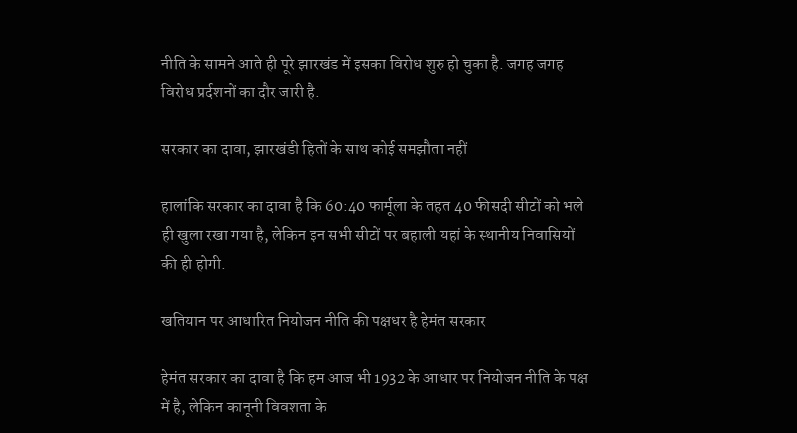नीति के सामने आते ही पूरे झारखंड में इसका विरोध शुरु हो चुका है. जगह जगह विरोध प्रर्दशनों का दौर जारी है.

सरकार का दावा, झारखंडी हितों के साथ कोई समझौता नहीं

हालांकि सरकार का दावा है कि 60:40 फार्मूला के तहत 40 फीसदी सीटों को भले ही खुला रखा गया है, लेकिन इन सभी सीटों पर बहाली यहां के स्थानीय निवासियों की ही होगी.

खतियान पर आधारित नियोजन नीति की पक्षधर है हेमंत सरकार

हेमंत सरकार का दावा है कि हम आज भी 1932 के आधार पर नियोजन नीति के पक्ष में है, लेकिन कानूनी विवशता के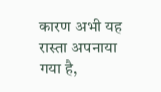कारण अभी यह रास्ता अपनाया गया है,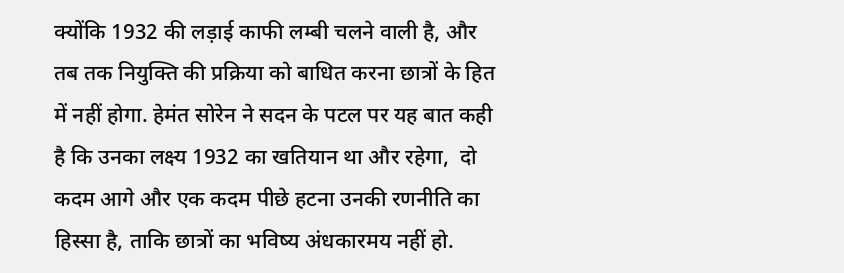क्योंकि 1932 की लड़ाई काफी लम्बी चलने वाली है, और तब तक नियुक्ति की प्रक्रिया को बाधित करना छात्रों के हित में नहीं होगा. हेमंत सोरेन ने सदन के पटल पर यह बात कही है कि उनका लक्ष्य 1932 का खतियान था और रहेगा,  दो कदम आगे और एक कदम पीछे हटना उनकी रणनीति का हिस्सा है, ताकि छात्रों का भविष्य अंधकारमय नहीं हो.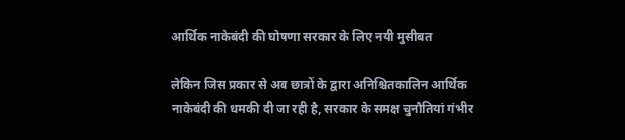आर्थिक नाकेबंदी की घोषणा सरकार के लिए नयी मुसीबत

लेकिन जिस प्रकार से अब छात्रों के द्वारा अनिश्चितकालिन आर्थिक नाकेबंदी की धमकी दी जा रही है, सरकार के समक्ष चुनौतियां गंभीर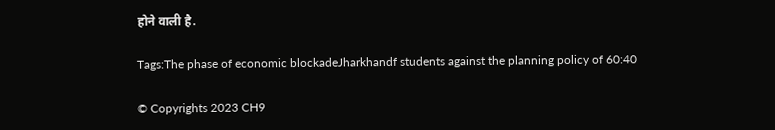होने वाली है.

Tags:The phase of economic blockadeJharkhandf students against the planning policy of 60:40

© Copyrights 2023 CH9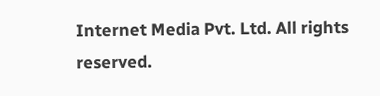Internet Media Pvt. Ltd. All rights reserved.